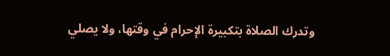وتدرك الصلاة بتكبيرة الإحرام في وقتها، ولا يصلي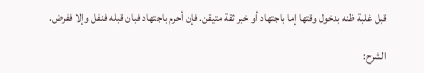قبل غلبة ظنه بدخول وقتها إما باجتهاد أو خبر ثقة متيقن. فإن أحرم باجتهاد فبان قبله فنفل وإلا ففرض.

الشرح: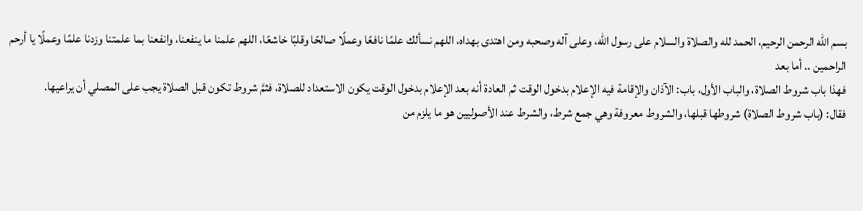بسم الله الرحمن الرحيم، الحمد لله والصلاة والسلام على رسول الله، وعلى آله وصحبه ومن اهتدى بهداه، اللهم نسألك علمًا نافعًا وعملًا صالحًا وقلبًا خاشعًا، اللهم علمنا ما ينفعنا، وانفعنا بما علمتنا وزدنا علمًا وعملًا يا أرحم الراحمين .. أما بعد
فهذا باب شروط الصلاة، والباب الأول، باب: الآذان والإقامة فيه الإعلام بدخول الوقت ثم العادة أنه بعد الإعلام بدخول الوقت يكون الاستعداد للصلاة، فثمَّ شروط تكون قبل الصلاة يجب على المصلي أن يراعيها.
فقال: (باب شروط الصلاة) شروطها قبلها، والشروط معروفة وهي جمع شرط، والشرط عند الأصوليين هو ما يلزم من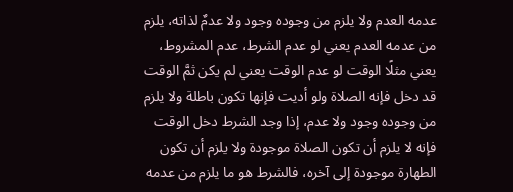عدمه العدم ولا يلزم من وجوده وجود ولا عدمٌ لذاته، يلزم من عدمه العدم يعني لو عدم الشرط، عدم المشروط، يعني مثلًا الوقت لو عدم الوقت يعني لم يكن ثمَّ الوقت قد دخل فإنه الصلاة ولو أديت فإنها تكون باطلة ولا يلزم من وجوده وجود ولا عدم، إذا وجد الشرط دخل الوقت فإنه لا يلزم أن تكون الصلاة موجودة ولا يلزم أن تكون الطهارة موجودة إلى آخره، فالشرط هو ما يلزم من عدمه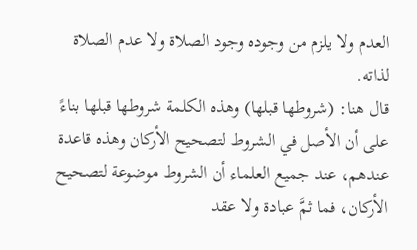العدم ولا يلزم من وجوده وجود الصلاة ولا عدم الصلاة لذاته.
قال هنا: (شروطها قبلها) وهذه الكلمة شروطها قبلها بناءً على أن الأصل في الشروط لتصحيح الأركان وهذه قاعدة عندهم، عند جميع العلماء أن الشروط موضوعة لتصحيح الأركان، فما ثمَّ عبادة ولا عقد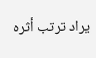يراد ترتب أثره